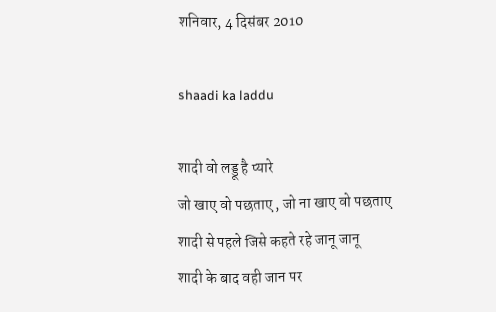शनिवार, 4 दिसंबर 2010

shaadi ka laddu

शादी वो लड्डू है प्यारे
जो खाए वो पछताए , जो ना खाए वो पछताए
शादी से पहले जिसे कहते रहे जानू जानू
शादी के बाद वही जान पर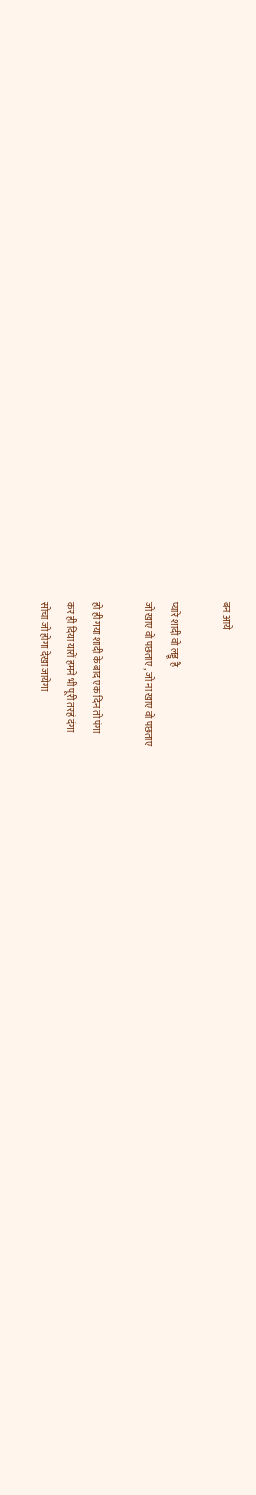बन आये

प्यारे शादी वो लड्डू है
जो खाए वो पछताए , जो ना खाए वो पछताए

हो ही गया शादी के बाद एक दिन तो पंगा
कर ही दिया यारों हमने भी पूरी तरहं दंगा
सोचा जो होगा देखा जायेगा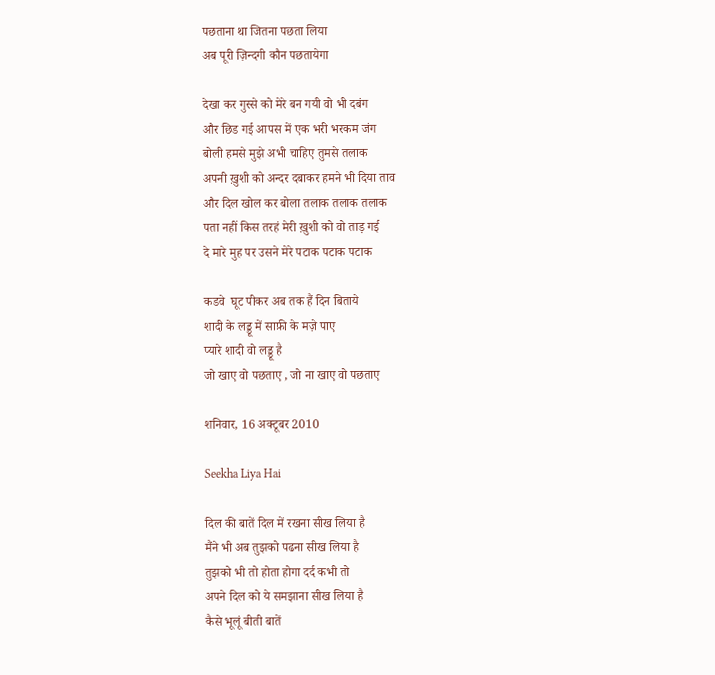पछताना था जितना पछता लिया
अब पूरी ज़िन्दगी कौन पछतायेगा

देखा कर गुस्से को मेरे बन गयी वो भी दबंग
और छिड गई आपस में एक भरी भरकम जंग
बोली हमसे मुझे अभी चाहिए तुमसे तलाक
अपनी ख़ुशी को अन्दर दबाकर हमने भी दिया ताव
और दिल खोल कर बोला तलाक तलाक तलाक
पता नहीं किस तरहं मेरी ख़ुशी को वो ताड़ गई
दे मारे मुह पर उसने मेरे पटाक पटाक पटाक

कडवे  घूट पीकर अब तक हैं दिन बिताये
शादी के लड्डू में साफ़ी के मज़े पाए
प्यारे शादी वो लड्डू है
जो खाए वो पछताए , जो ना खाए वो पछताए

शनिवार, 16 अक्टूबर 2010

Seekha Liya Hai

दिल की बातें दिल में रखना सीख लिया है
मैंने भी अब तुझको पढना सीख लिया है
तुझको भी तो होता होगा दर्द कभी तो
अपने दिल को ये समझाना सीख लिया है
कैसे भूलूं बीती बातें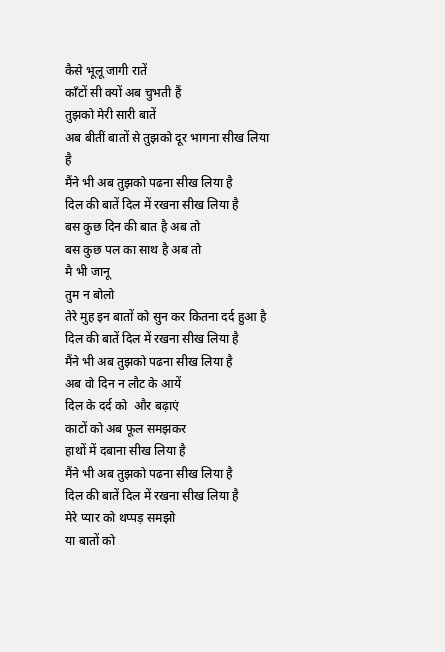कैसे भूलू जागी रातें
काँटों सी क्यों अब चुभती हैं
तुझको मेरी सारी बातें
अब बीतीं बातों से तुझको दूर भागना सीख लिया है
मैंने भी अब तुझको पढना सीख लिया है
दिल की बातें दिल में रखना सीख लिया है
बस कुछ दिन की बात है अब तो
बस कुछ पल का साथ है अब तो
मै भी जानू
तुम न बोलो
तेरे मुह इन बातों को सुन कर कितना दर्द हुआ है
दिल की बातें दिल में रखना सीख लिया है
मैंने भी अब तुझको पढना सीख लिया है
अब वो दिन न लौट के आयें
दिल के दर्द को  और बढ़ाएं
काटों को अब फूल समझकर
हाथों में दबाना सीख लिया है
मैंने भी अब तुझको पढना सीख लिया है
दिल की बातें दिल में रखना सीख लिया है
मेरे प्यार को थप्पड़ समझो
या बातों को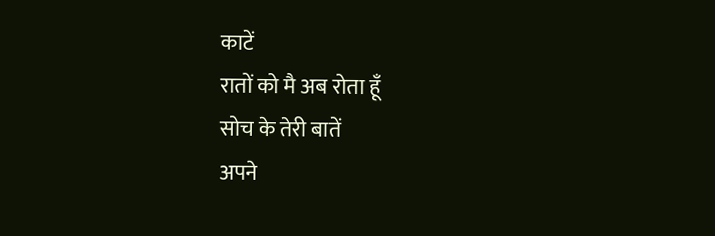काटें
रातों को मै अब रोता हूँ
सोच के तेरी बातें
अपने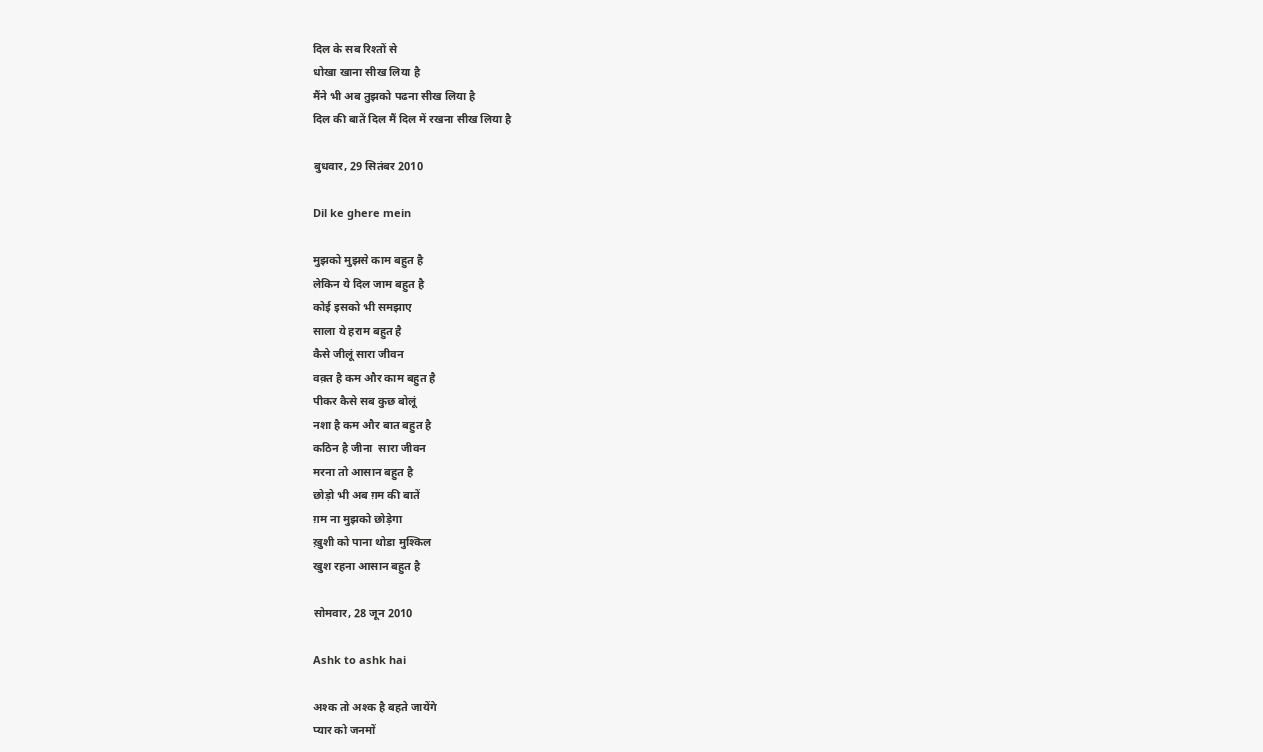दिल के सब रिश्तों से
धोखा खाना सीख लिया है
मैंने भी अब तुझको पढना सीख लिया है
दिल की बातें दिल मैं दिल में रखना सीख लिया है

बुधवार, 29 सितंबर 2010

Dil ke ghere mein

मुझको मुझसे काम बहुत है
लेकिन ये दिल जाम बहुत है
कोई इसको भी समझाए
साला ये हराम बहुत है
कैसे जीलूं सारा जीवन
वक़्त है कम और काम बहुत है
पीकर कैसे सब कुछ बोलूं
नशा है कम और बात बहुत है
कठिन है जीना  सारा जीवन
मरना तो आसान बहुत है
छोड़ो भी अब ग़म की बातें
ग़म ना मुझको छोड़ेगा
ख़ुशी को पाना थोडा मुश्किल
खुश रहना आसान बहुत है

सोमवार, 28 जून 2010

Ashk to ashk hai

अश्क तो अश्क है बहते जायेंगे
प्यार को जनमों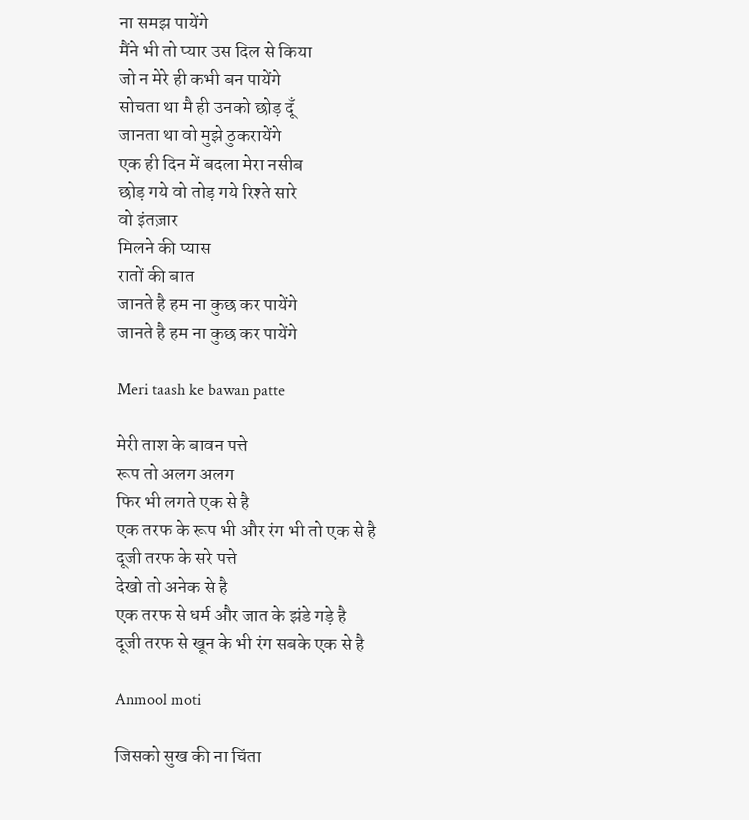ना समझ पायेंगे
मैंने भी तो प्यार उस दिल से किया
जो न मेरे ही कभी बन पायेंगे
सोचता था मै ही उनको छोड़ दूँ
जानता था वो मुझे ठुकरायेंगे
एक ही दिन में बदला मेरा नसीब
छोड़ गये वो तोड़ गये रिश्ते सारे
वो इंतज़ार
मिलने की प्यास
रातों की बात
जानते है हम ना कुछ कर पायेंगे
जानते है हम ना कुछ कर पायेंगे

Meri taash ke bawan patte

मेरी ताश के बावन पत्ते
रूप तो अलग अलग
फिर भी लगते एक से है
एक तरफ के रूप भी और रंग भी तो एक से है
दूजी तरफ के सरे पत्ते
देखो तो अनेक से है
एक तरफ से धर्म और जात के झंडे गड़े है
दूजी तरफ से खून के भी रंग सबके एक से है

Anmool moti

जिसको सुख की ना चिंता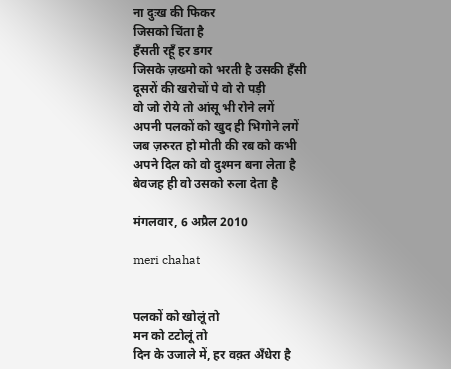ना दुःख की फिकर
जिसको चिंता है
हँसती रहूँ हर डगर
जिसके ज़ख्मो को भरती है उसकी हँसी
दूसरों की खरोचों पे वो रो पड़ी
वो जो रोये तो आंसू भी रोने लगें
अपनी पलकों को खुद ही भिगोने लगें
जब ज़रुरत हो मोती की रब को कभी
अपने दिल को वो दुश्मन बना लेता है
बेवजह ही वो उसको रुला देता है

मंगलवार, 6 अप्रैल 2010

meri chahat


पलकों को खोलूं तो
मन को टटोलूं तो
दिन के उजाले में, हर वक़्त अँधेरा है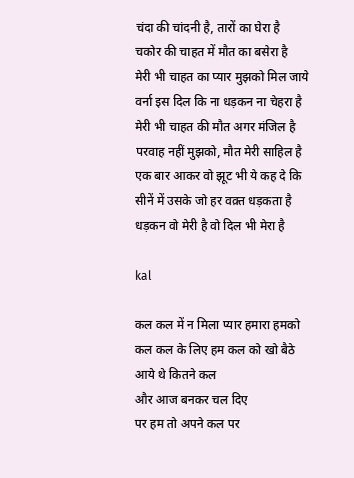चंदा की चांदनी है, तारों का घेरा है
चकोर की चाहत में मौत का बसेरा है
मेरी भी चाहत का प्यार मुझको मिल जाये
वर्ना इस दिल कि ना धड़कन ना चेहरा है
मेरी भी चाहत की मौत अगर मंजिल है
परवाह नहीं मुझको, मौत मेरी साहिल है
एक बार आकर वो झूट भी ये कह दे कि
सीनें में उसके जो हर वक़्त धड़कता है
धड़कन वो मेरी है वो दिल भी मेरा है

kal

कल कल में न मिला प्यार हमारा हमको
कल कल के लिए हम कल को खो बैठे
आये थे कितने कल
और आज बनकर चल दिए
पर हम तो अपने कल पर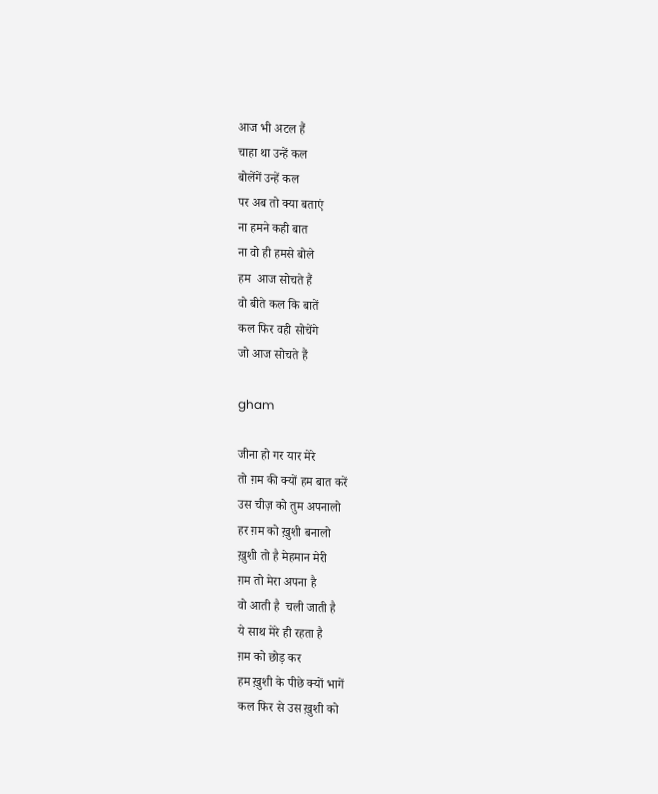आज भी अटल हैं
चाहा था उन्हें कल
बोलेंगें उन्हें कल
पर अब तो क्या बताएं
ना हमने कही बात
ना वो ही हमसे बोले
हम  आज सोचते हैं
वो बीते कल कि बातें
कल फिर वही सोचेंगे
जो आज सोचते हैं

gham

जीना हो गर यार मेरे
तो ग़म की क्यों हम बात करें
उस चीज़ को तुम अपनालो
हर ग़म को ख़ुशी बनालो
ख़ुशी तो है मेहमान मेरी
ग़म तो मेरा अपना है
वो आती है  चली जाती है
ये साथ मेरे ही रहता है
ग़म को छोड़ कर
हम ख़ुशी के पीछे क्यों भागें
कल फिर से उस ख़ुशी को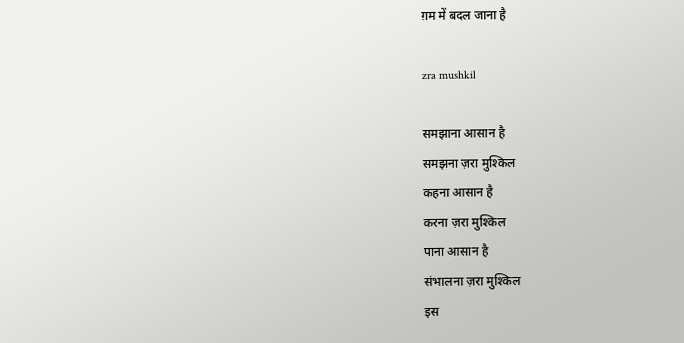ग़म में बदल जाना है

zra mushkil

समझाना आसान है
समझना ज़रा मुश्किल
कहना आसान है
करना ज़रा मुश्किल
पाना आसान है
संभालना ज़रा मुश्किल
इस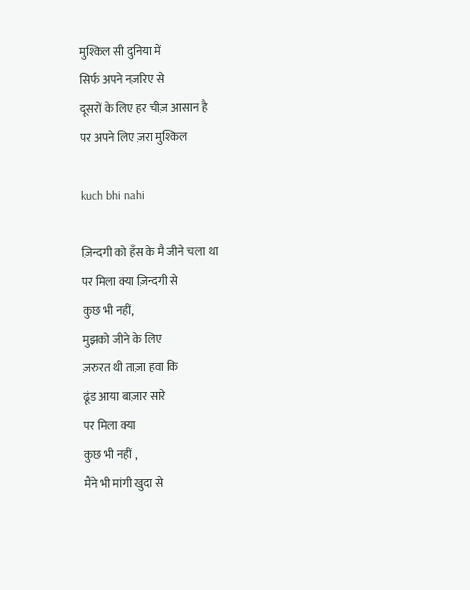मुश्किल सी दुनिया में
सिर्फ अपने नज़रिए से
दूसरों के लिए हर चीज़ आसान है
पर अपने लिए ज़रा मुश्किल

kuch bhi nahi

ज़िन्दगी को हँस के मै जीने चला था
पर मिला क्या ज़िन्दगी से
कुछ भी नहीं,
मुझको जीने के लिए
ज़रुरत थी ताज़ा हवा कि
ढूंड आया बाज़ार सारे
पर मिला क्या
कुछ भी नहीं ,
मैंने भी मांगी खुदा से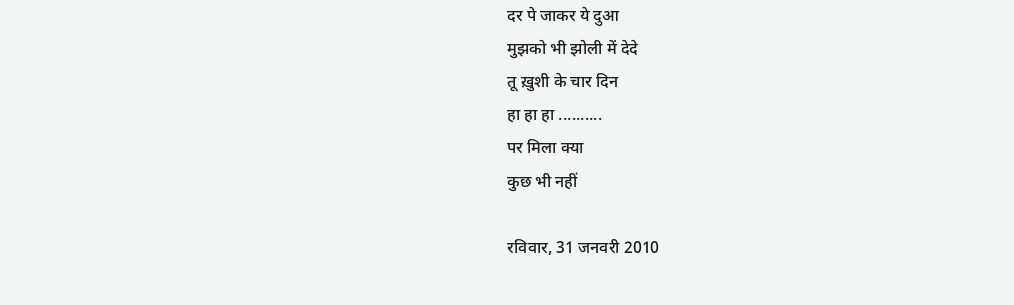दर पे जाकर ये दुआ
मुझको भी झोली में देदे
तू ख़ुशी के चार दिन
हा हा हा ..........
पर मिला क्या
कुछ भी नहीं

रविवार, 31 जनवरी 2010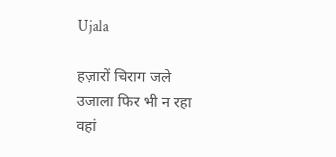Ujala

हज़ारों चिराग जले
उजाला फिर भी न रहा
वहां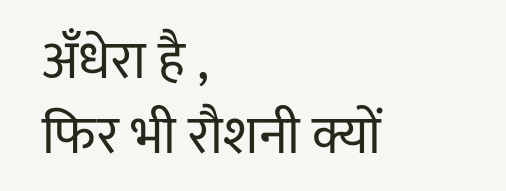अँधेरा है ,
फिर भी रौशनी क्यों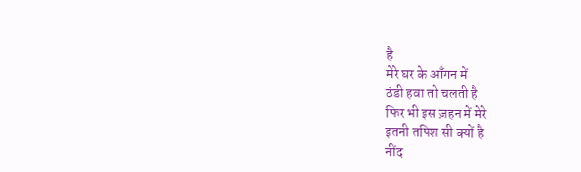है
मेरे घर के आँगन में
ठंडी हवा तो चलती है
फिर भी इस ज़हन में मेरे
इतनी तपिश सी क्यों है
नींद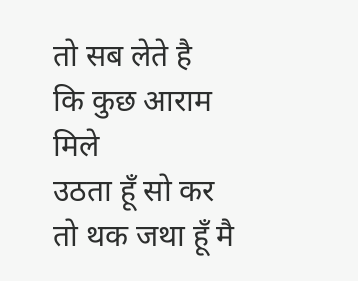तो सब लेते है
कि कुछ आराम मिले
उठता हूँ सो कर
तो थक जथा हूँ मै